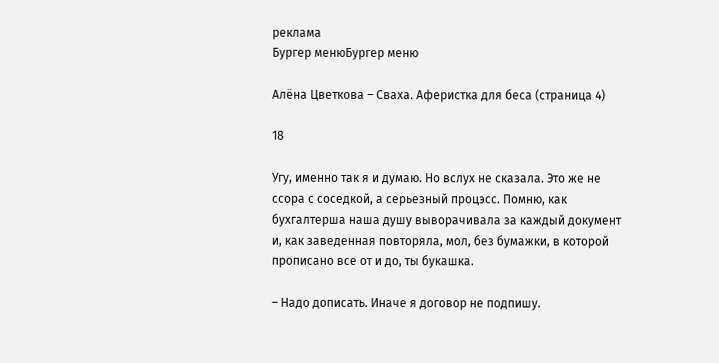реклама
Бургер менюБургер меню

Алёна Цветкова – Сваха. Аферистка для беса (страница 4)

18

Угу, именно так я и думаю. Но вслух не сказала. Это же не ссора с соседкой, а серьезный процэсс. Помню, как бухгалтерша наша душу выворачивала за каждый документ и, как заведенная повторяла, мол, без бумажки, в которой прописано все от и до, ты букашка.

– Надо дописать. Иначе я договор не подпишу.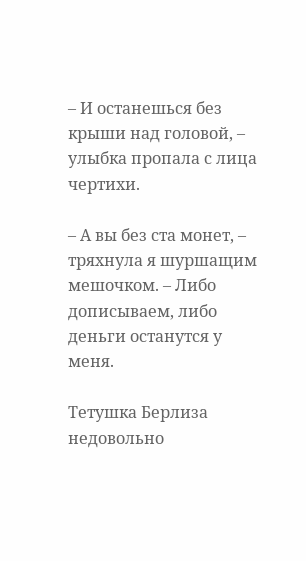– И останешься без крыши над головой, – улыбка пропала с лица чертихи.

– А вы без ста монет, – тряхнула я шуршащим мешочком. – Либо дописываем, либо деньги останутся у меня.

Тетушка Берлиза недовольно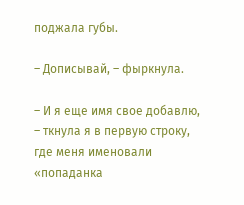поджала губы.

– Дописывай, – фыркнула.

– И я еще имя свое добавлю, – ткнула я в первую строку, где меня именовали «попаданка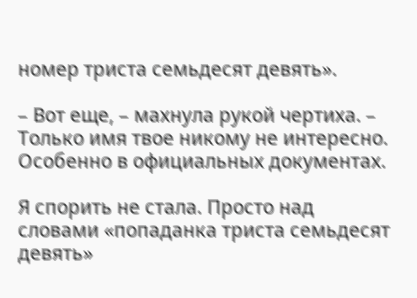номер триста семьдесят девять».

– Вот еще, – махнула рукой чертиха. – Только имя твое никому не интересно. Особенно в официальных документах.

Я спорить не стала. Просто над словами «попаданка триста семьдесят девять»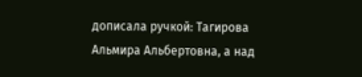дописала ручкой: Тагирова Альмира Альбертовна, а над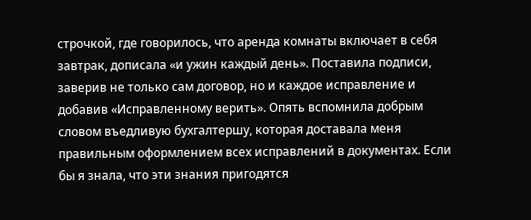строчкой, где говорилось, что аренда комнаты включает в себя завтрак, дописала «и ужин каждый день». Поставила подписи, заверив не только сам договор, но и каждое исправление и добавив «Исправленному верить». Опять вспомнила добрым словом въедливую бухгалтершу, которая доставала меня правильным оформлением всех исправлений в документах. Если бы я знала, что эти знания пригодятся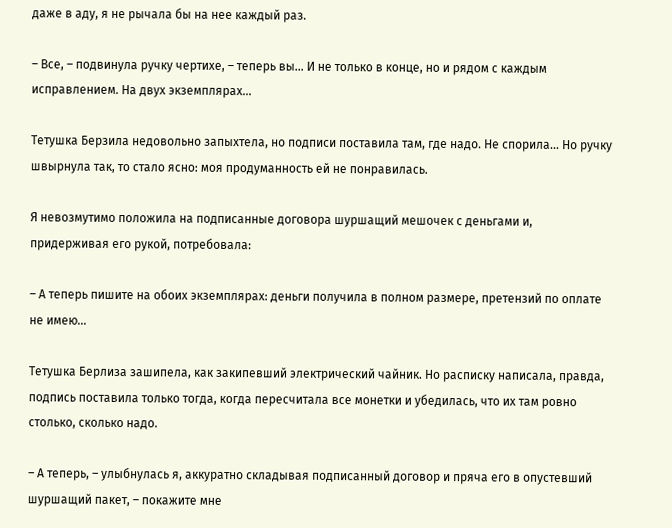даже в аду, я не рычала бы на нее каждый раз.

– Все, – подвинула ручку чертихе, – теперь вы… И не только в конце, но и рядом с каждым исправлением. На двух экземплярах…

Тетушка Берзила недовольно запыхтела, но подписи поставила там, где надо. Не спорила… Но ручку швырнула так, то стало ясно: моя продуманность ей не понравилась.

Я невозмутимо положила на подписанные договора шуршащий мешочек с деньгами и, придерживая его рукой, потребовала:

– А теперь пишите на обоих экземплярах: деньги получила в полном размере, претензий по оплате не имею…

Тетушка Берлиза зашипела, как закипевший электрический чайник. Но расписку написала, правда, подпись поставила только тогда, когда пересчитала все монетки и убедилась, что их там ровно столько, сколько надо.

– А теперь, – улыбнулась я, аккуратно складывая подписанный договор и пряча его в опустевший шуршащий пакет, – покажите мне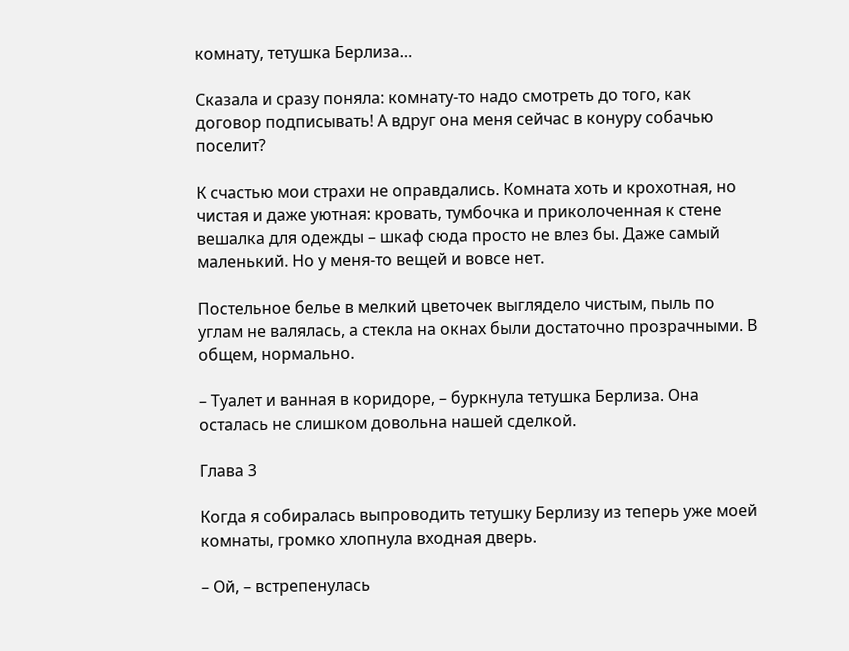комнату, тетушка Берлиза…

Сказала и сразу поняла: комнату-то надо смотреть до того, как договор подписывать! А вдруг она меня сейчас в конуру собачью поселит?

К счастью мои страхи не оправдались. Комната хоть и крохотная, но чистая и даже уютная: кровать, тумбочка и приколоченная к стене вешалка для одежды – шкаф сюда просто не влез бы. Даже самый маленький. Но у меня-то вещей и вовсе нет.

Постельное белье в мелкий цветочек выглядело чистым, пыль по углам не валялась, а стекла на окнах были достаточно прозрачными. В общем, нормально.

– Туалет и ванная в коридоре, – буркнула тетушка Берлиза. Она осталась не слишком довольна нашей сделкой.

Глава 3

Когда я собиралась выпроводить тетушку Берлизу из теперь уже моей комнаты, громко хлопнула входная дверь.

– Ой, – встрепенулась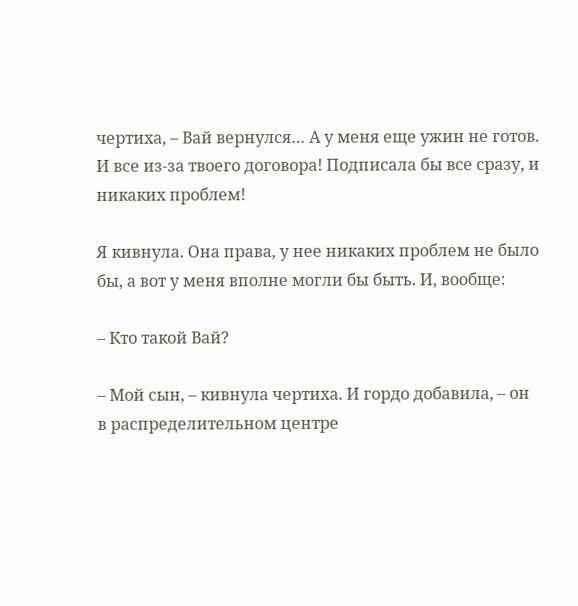чертиха, – Вай вернулся… А у меня еще ужин не готов. И все из-за твоего договора! Подписала бы все сразу, и никаких проблем!

Я кивнула. Она права, у нее никаких проблем не было бы, а вот у меня вполне могли бы быть. И, вообще:

– Кто такой Вай?

– Мой сын, – кивнула чертиха. И гордо добавила, – он в распределительном центре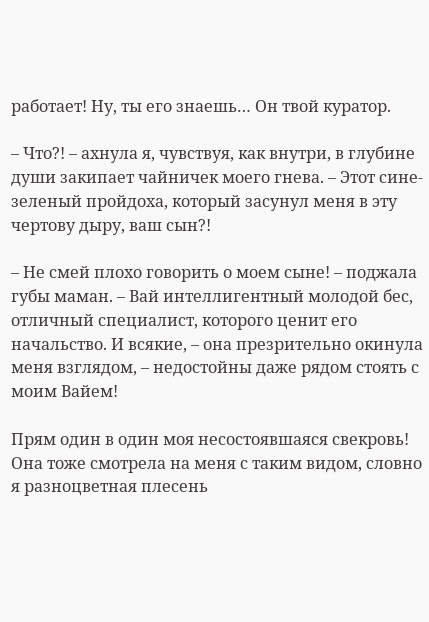работает! Ну, ты его знаешь… Он твой куратор.

– Что?! – ахнула я, чувствуя, как внутри, в глубине души закипает чайничек моего гнева. – Этот сине-зеленый пройдоха, который засунул меня в эту чертову дыру, ваш сын?!

– Не смей плохо говорить о моем сыне! – поджала губы маман. – Вай интеллигентный молодой бес, отличный специалист, которого ценит его начальство. И всякие, – она презрительно окинула меня взглядом, – недостойны даже рядом стоять с моим Вайем!

Прям один в один моя несостоявшаяся свекровь! Она тоже смотрела на меня с таким видом, словно я разноцветная плесень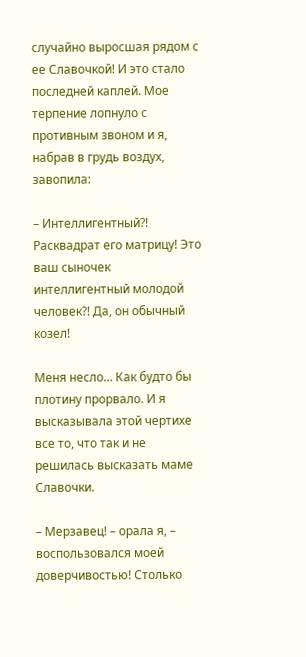случайно выросшая рядом с ее Славочкой! И это стало последней каплей. Мое терпение лопнуло с противным звоном и я, набрав в грудь воздух, завопила:

– Интеллигентный?! Расквадрат его матрицу! Это ваш сыночек интеллигентный молодой человек?! Да, он обычный козел!

Меня несло… Как будто бы плотину прорвало. И я высказывала этой чертихе все то, что так и не решилась высказать маме Славочки.

– Мерзавец! – орала я, – воспользовался моей доверчивостью! Столько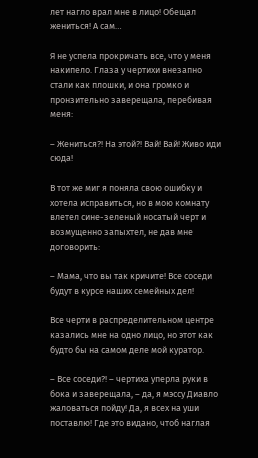лет нагло врал мне в лицо! Обещал жениться! А сам…

Я не успела прокричать все, что у меня накипело. Глаза у чертихи внезапно стали как плошки, и она громко и пронзительно заверещала, перебивая меня:

– Жениться?! На этой?! Вай! Вай! Живо иди сюда!

В тот же миг я поняла свою ошибку и хотела исправиться, но в мою комнату влетел сине-зеленый носатый черт и возмущенно запыхтел, не дав мне договорить:

– Мама, что вы так кричите! Все соседи будут в курсе наших семейных дел!

Все черти в распределительном центре казались мне на одно лицо, но этот как будто бы на самом деле мой куратор.

– Все соседи?! – чертиха уперла руки в бока и заверещала, – да, я мэссу Диавло жаловаться пойду! Да, я всех на уши поставлю! Где это видано, чтоб наглая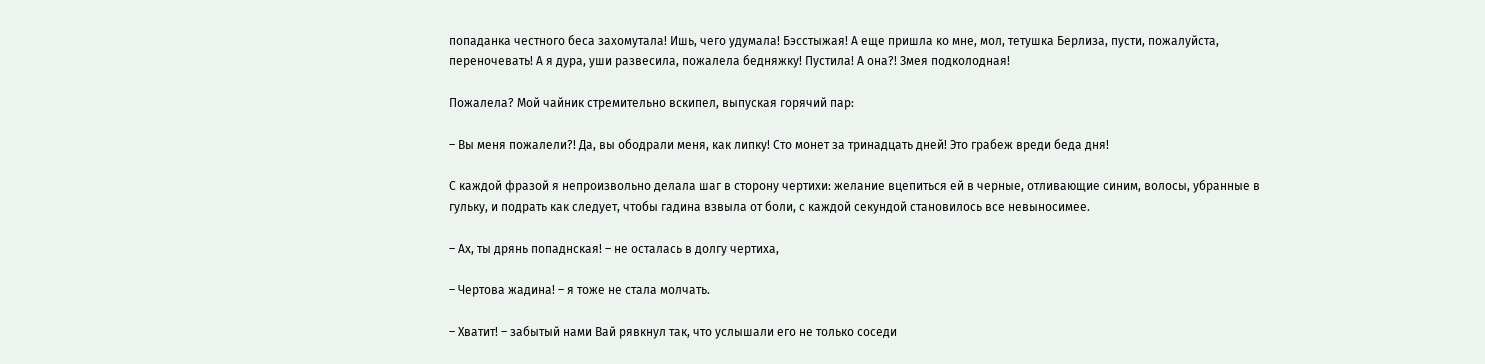попаданка честного беса захомутала! Ишь, чего удумала! Бэсстыжая! А еще пришла ко мне, мол, тетушка Берлиза, пусти, пожалуйста, переночевать! А я дура, уши развесила, пожалела бедняжку! Пустила! А она?! Змея подколодная!

Пожалела? Мой чайник стремительно вскипел, выпуская горячий пар:

– Вы меня пожалели?! Да, вы ободрали меня, как липку! Сто монет за тринадцать дней! Это грабеж вреди беда дня!

С каждой фразой я непроизвольно делала шаг в сторону чертихи: желание вцепиться ей в черные, отливающие синим, волосы, убранные в гульку, и подрать как следует, чтобы гадина взвыла от боли, с каждой секундой становилось все невыносимее.

– Ах, ты дрянь попаднская! – не осталась в долгу чертиха,

– Чертова жадина! – я тоже не стала молчать.

– Хватит! – забытый нами Вай рявкнул так, что услышали его не только соседи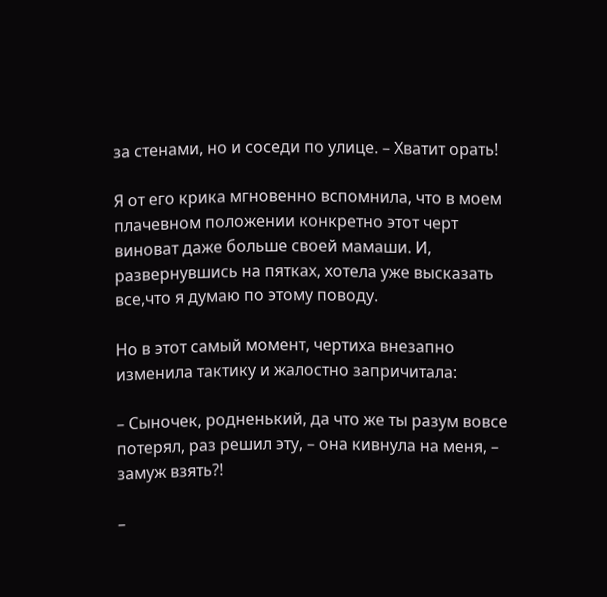за стенами, но и соседи по улице. – Хватит орать!

Я от его крика мгновенно вспомнила, что в моем плачевном положении конкретно этот черт виноват даже больше своей мамаши. И, развернувшись на пятках, хотела уже высказать все,что я думаю по этому поводу.

Но в этот самый момент, чертиха внезапно изменила тактику и жалостно запричитала:

– Сыночек, родненький, да что же ты разум вовсе потерял, раз решил эту, – она кивнула на меня, – замуж взять?!

–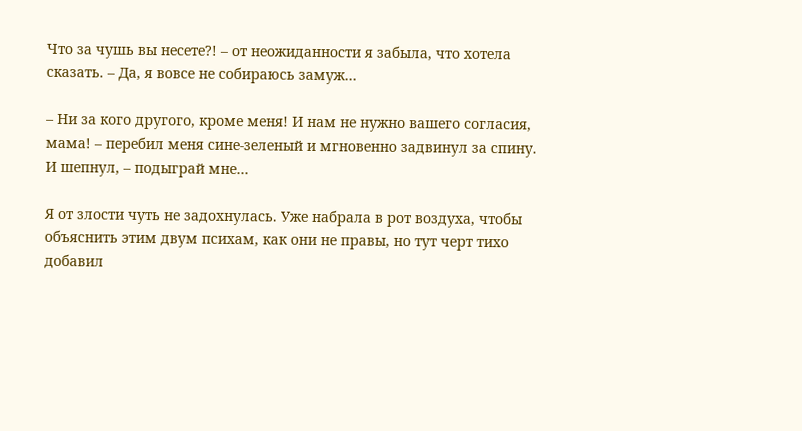Что за чушь вы несете?! – от неожиданности я забыла, что хотела сказать. – Да, я вовсе не собираюсь замуж…

– Ни за кого другого, кроме меня! И нам не нужно вашего согласия, мама! – перебил меня сине-зеленый и мгновенно задвинул за спину. И шепнул, – подыграй мне…

Я от злости чуть не задохнулась. Уже набрала в рот воздуха, чтобы объяснить этим двум психам, как они не правы, но тут черт тихо добавил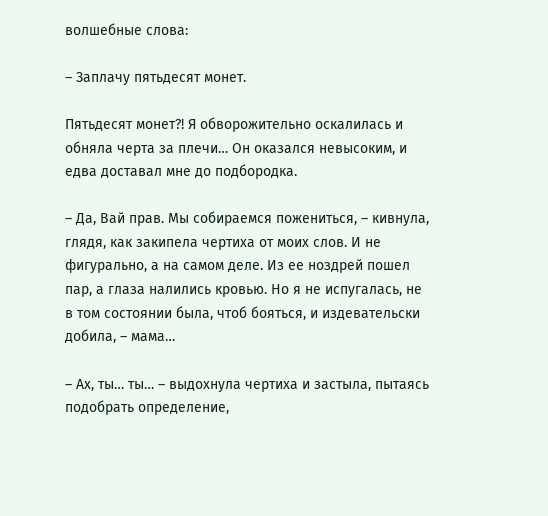волшебные слова:

– Заплачу пятьдесят монет.

Пятьдесят монет?! Я обворожительно оскалилась и обняла черта за плечи… Он оказался невысоким, и едва доставал мне до подбородка.

– Да, Вай прав. Мы собираемся пожениться, – кивнула, глядя, как закипела чертиха от моих слов. И не фигурально, а на самом деле. Из ее ноздрей пошел пар, а глаза налились кровью. Но я не испугалась, не в том состоянии была, чтоб бояться, и издевательски добила, – мама…

– Ах, ты… ты… – выдохнула чертиха и застыла, пытаясь подобрать определение,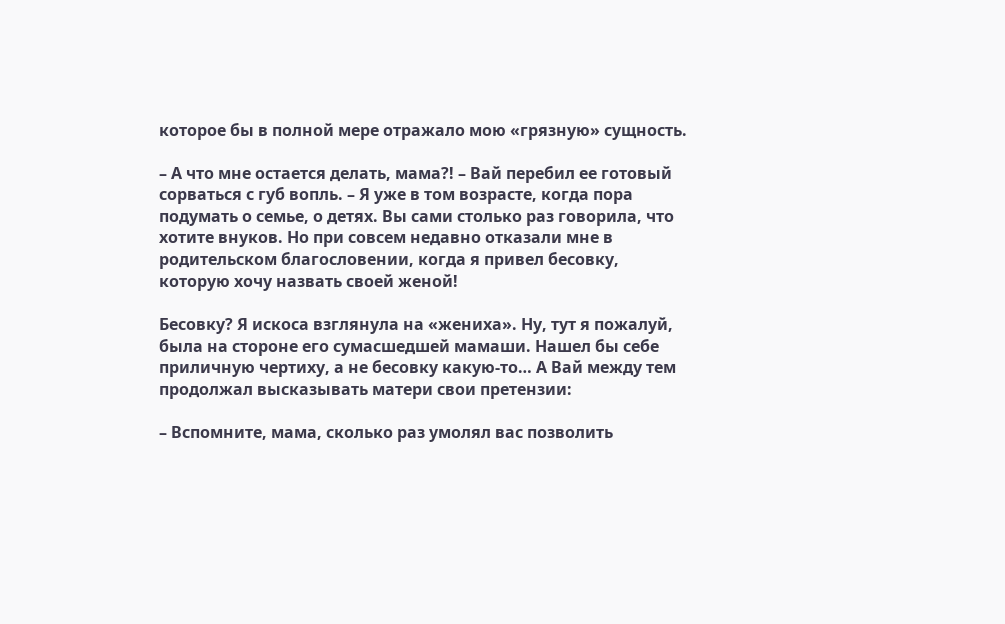которое бы в полной мере отражало мою «грязную» сущность.

– А что мне остается делать, мама?! – Вай перебил ее готовый сорваться с губ вопль. – Я уже в том возрасте, когда пора подумать о семье, о детях. Вы сами столько раз говорила, что хотите внуков. Но при совсем недавно отказали мне в родительском благословении, когда я привел бесовку, которую хочу назвать своей женой!

Бесовку? Я искоса взглянула на «жениха». Ну, тут я пожалуй, была на стороне его сумасшедшей мамаши. Нашел бы себе приличную чертиху, а не бесовку какую-то… А Вай между тем продолжал высказывать матери свои претензии:

– Вспомните, мама, сколько раз умолял вас позволить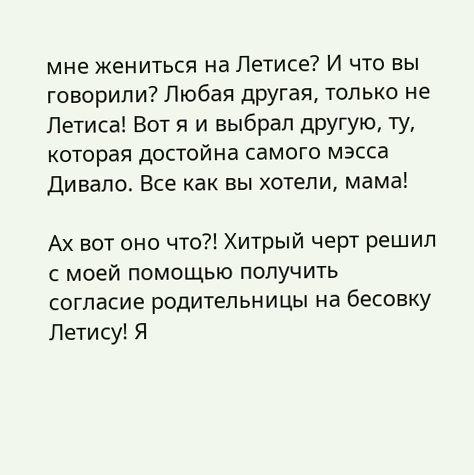мне жениться на Летисе? И что вы говорили? Любая другая, только не Летиса! Вот я и выбрал другую, ту, которая достойна самого мэсса Дивало. Все как вы хотели, мама!

Ах вот оно что?! Хитрый черт решил с моей помощью получить согласие родительницы на бесовку Летису! Я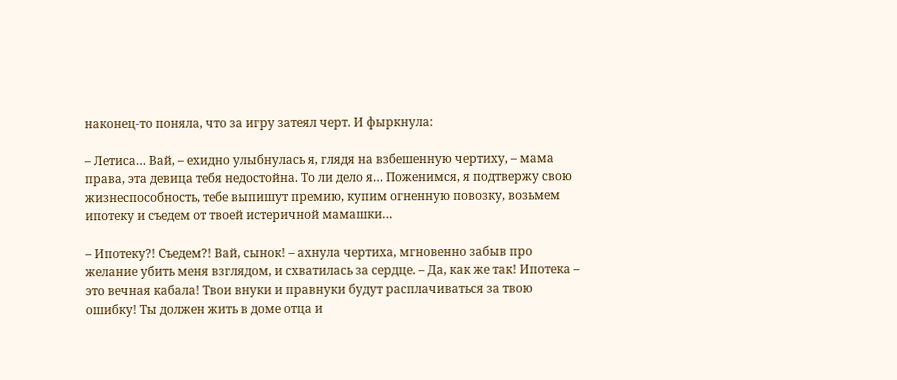наконец-то поняла, что за игру затеял черт. И фыркнула:

– Летиса… Вай, – ехидно улыбнулась я, глядя на взбешенную чертиху, – мама права, эта девица тебя недостойна. То ли дело я… Поженимся, я подтвержу свою жизнеспособность, тебе выпишут премию, купим огненную повозку, возьмем ипотеку и съедем от твоей истеричной мамашки…

– Ипотеку?! Съедем?! Вай, сынок! – ахнула чертиха, мгновенно забыв про желание убить меня взглядом, и схватилась за сердце. – Да, как же так! Ипотека – это вечная кабала! Твои внуки и правнуки будут расплачиваться за твою ошибку! Ты должен жить в доме отца и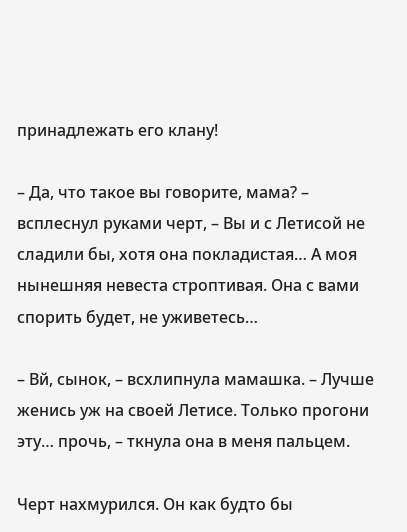принадлежать его клану!

– Да, что такое вы говорите, мама? – всплеснул руками черт, – Вы и с Летисой не сладили бы, хотя она покладистая… А моя нынешняя невеста строптивая. Она с вами спорить будет, не уживетесь…

– Вй, сынок, – всхлипнула мамашка. – Лучше женись уж на своей Летисе. Только прогони эту… прочь, – ткнула она в меня пальцем.

Черт нахмурился. Он как будто бы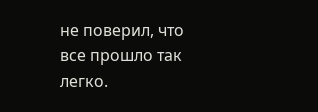не поверил, что все прошло так легко.